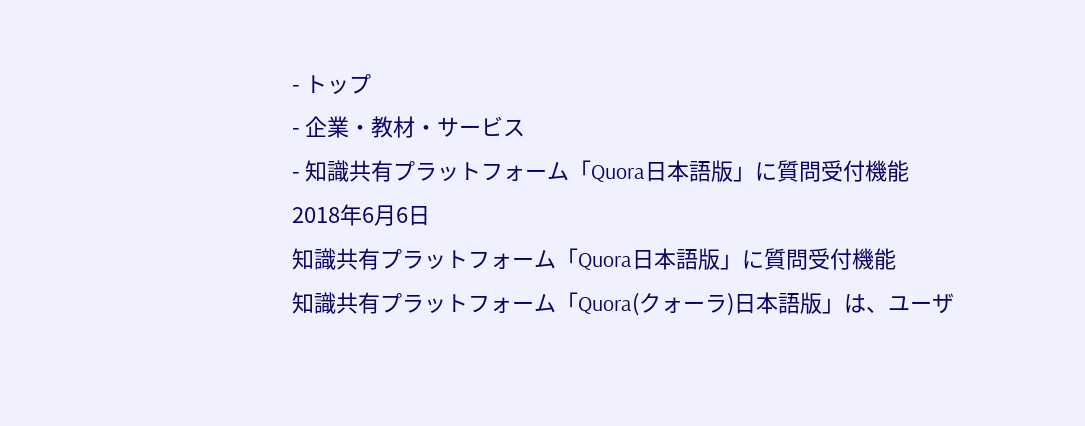- トップ
- 企業・教材・サービス
- 知識共有プラットフォーム「Quora日本語版」に質問受付機能
2018年6月6日
知識共有プラットフォーム「Quora日本語版」に質問受付機能
知識共有プラットフォーム「Quora(クォーラ)日本語版」は、ユーザ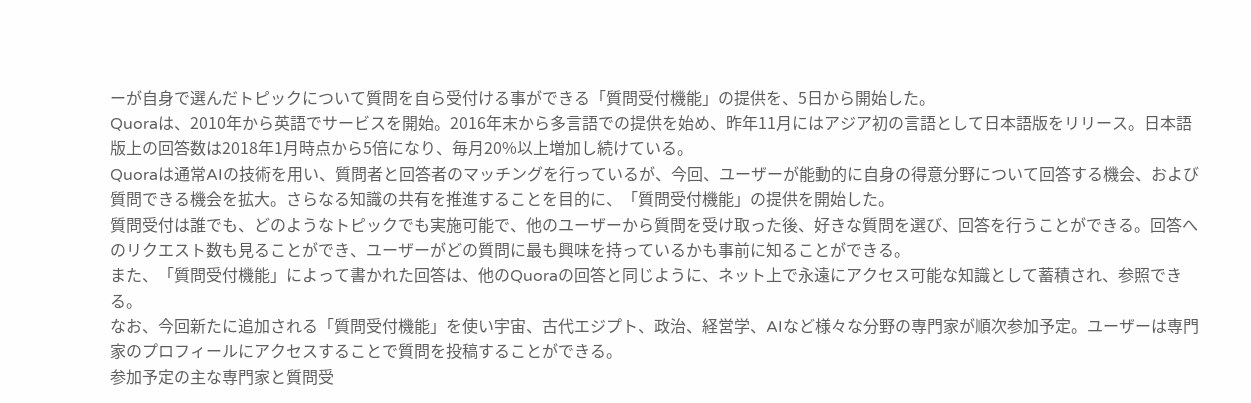ーが自身で選んだトピックについて質問を自ら受付ける事ができる「質問受付機能」の提供を、5日から開始した。
Quoraは、2010年から英語でサービスを開始。2016年末から多言語での提供を始め、昨年11月にはアジア初の言語として日本語版をリリース。日本語版上の回答数は2018年1月時点から5倍になり、毎月20%以上増加し続けている。
Quoraは通常AIの技術を用い、質問者と回答者のマッチングを行っているが、今回、ユーザーが能動的に自身の得意分野について回答する機会、および質問できる機会を拡大。さらなる知識の共有を推進することを目的に、「質問受付機能」の提供を開始した。
質問受付は誰でも、どのようなトピックでも実施可能で、他のユーザーから質問を受け取った後、好きな質問を選び、回答を行うことができる。回答へのリクエスト数も見ることができ、ユーザーがどの質問に最も興味を持っているかも事前に知ることができる。
また、「質問受付機能」によって書かれた回答は、他のQuoraの回答と同じように、ネット上で永遠にアクセス可能な知識として蓄積され、参照できる。
なお、今回新たに追加される「質問受付機能」を使い宇宙、古代エジプト、政治、経営学、AIなど様々な分野の専門家が順次参加予定。ユーザーは専門家のプロフィールにアクセスすることで質問を投稿することができる。
参加予定の主な専門家と質問受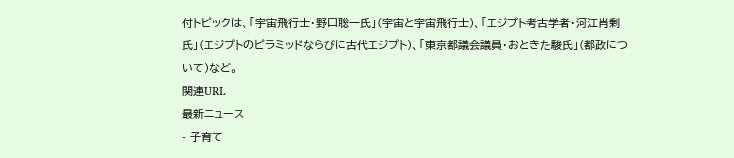付トピックは、「宇宙飛行士・野口聡一氏」(宇宙と宇宙飛行士)、「エジプト考古学者・河江肖剰氏」(エジプトのピラミッドならびに古代エジプト)、「東京都議会議員・おときた駿氏」(都政について)など。
関連URL
最新ニュース
- 子育て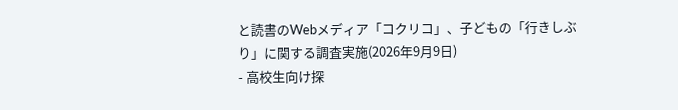と読書のWebメディア「コクリコ」、子どもの「行きしぶり」に関する調査実施(2026年9月9日)
- 高校生向け探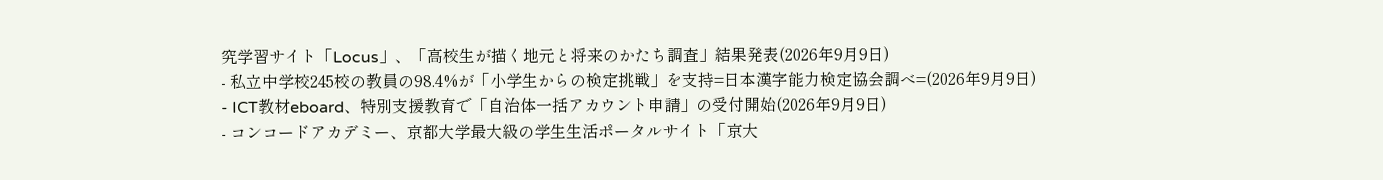究学習サイト「Locus」、「高校生が描く地元と将来のかたち調査」結果発表(2026年9月9日)
- 私立中学校245校の教員の98.4%が「小学生からの検定挑戦」を支持=日本漢字能力検定協会調べ=(2026年9月9日)
- ICT教材eboard、特別支援教育で「自治体一括アカウント申請」の受付開始(2026年9月9日)
- コンコードアカデミー、京都大学最大級の学生生活ポータルサイト「京大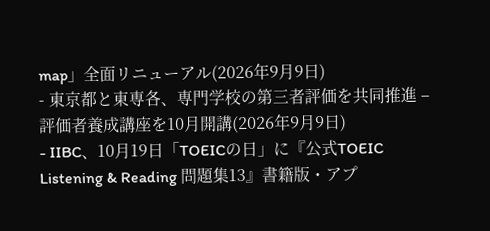map」全面リニューアル(2026年9月9日)
- 東京都と東専各、専門学校の第三者評価を共同推進 – 評価者養成講座を10月開講(2026年9月9日)
- IIBC、10月19日「TOEICの日」に『公式TOEIC Listening & Reading 問題集13』書籍版・アプ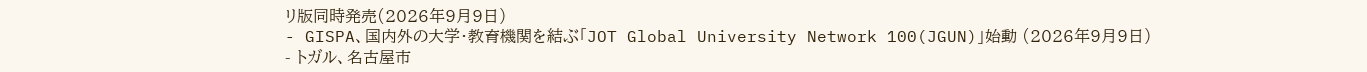リ版同時発売(2026年9月9日)
- GISPA、国内外の大学・教育機関を結ぶ「JOT Global University Network 100(JGUN)」始動 (2026年9月9日)
- トガル、名古屋市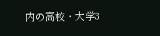内の高校・大学3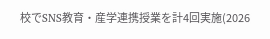校でSNS教育・産学連携授業を計4回実施(2026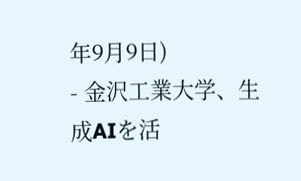年9月9日)
- 金沢工業大学、生成AIを活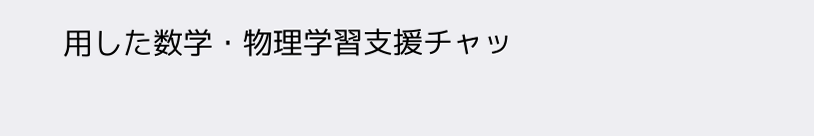用した数学・物理学習支援チャッ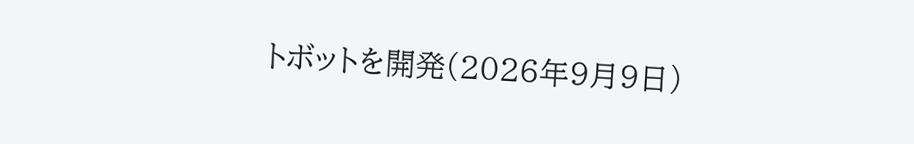トボットを開発(2026年9月9日)